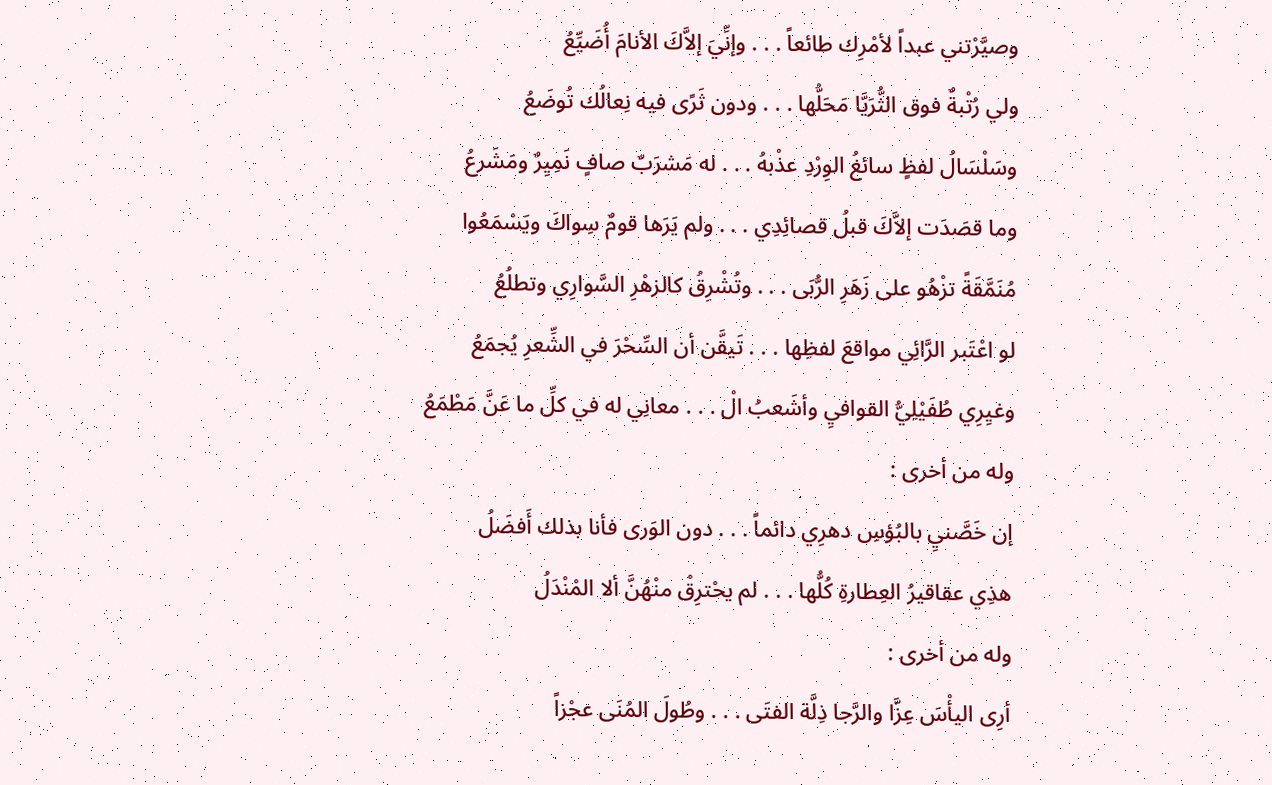وصيَّرْتني عبداً لأمْرِك طائعاً . . . وإنِّيَ إلاَّكَ الأنامَ أُضَيِّعُ
ولي رُتْبةٌ فوق الثُّرَيَّا مَحَلُّها . . . ودون ثَرًى فيه نِعالُك تُوضَعُ
وسَلْسَالُ لفظٍ سائغُ الوِرْدِ عذْبهُ . . . له مَشرَبٌ صافٍ نَمِيِرٌ ومَشَرعُ
وما قصَدَت إلاَّكَ قبلُ قصائِدِي . . . ولم يَرَها قومٌ سِواكَ ويَسْمَعُوا
مُنَمَّقَةً تزْهُو على زَهَرِ الرُّبَى . . . وتُشْرِقُ كالزهْرِ السَّوارِي وتطلُعُ
لو اعْتَبر الرَّائِي مواقعَ لفظِها . . . تَيقَّن أن السِّحْرَ في الشِّعرِ يُجمَعُ
وغيِرِي طُفَيْلِيُّ القوافيِ وأشَعبُ الْ . . . معانِي له في كلِّ ما عَنَّ مَطْمَعُ
وله من أخرى :
إن خَصَّنيِ بالبُؤسِ دهرِي دائماً . . . دون الوَرى فأنا بذلك أَفضَلُ
هذِي عقاقيرُ العِطارةِ كُلُّها . . . لم يحْترِقْ منْهُنَّ ألا المْنْدَلُ
وله من أخرى :
أرِى اليأْسَ عِزَّا والرَّجا ذِلَّة الفتَى . . . وطُولَ المُنَى عجْزاً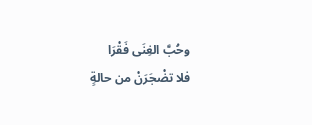وحُبَّ الغِنَى فَقْرَا
فلا تضْجَرَنْ من حالةٍ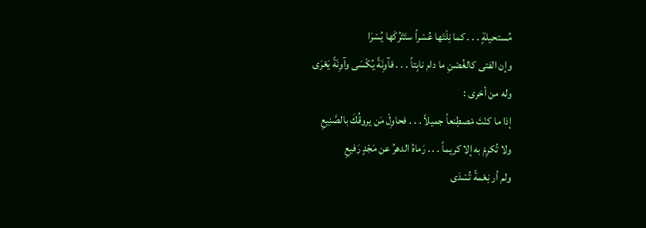مُستحيلةٍ . . . كما نِلْتَها عُسْراً ستَتْرُكَها يُسْرَا
وإن الفتى كالغُصْنِ ما دام نابِتاً . . . فآوِنَةً يُكْسَى وآوِنَةً يَعْرَى
وله من أخرى :
إذا ما كنْتَ مْصطِنعاً جميلاً . . . فحاوِلْ مَن يروقُكَ بالصَّنِيعِ
ولا تُكرِمْ به إلا كريماً . . . رَماهُ الدهرُ عن مَجْدٍ رَفيعِ
ولم أر نِعْمةً تُسْدَى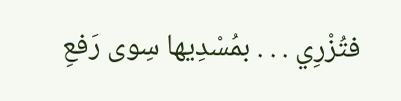فتُزْرِي . . . بمُسْدِيها سِوى رَفعِ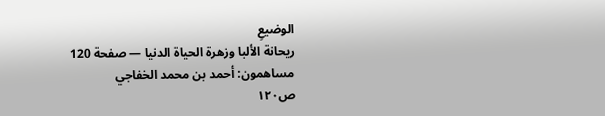الوضيعِ
ريحانة الألبا وزهرة الحياة الدنيا — صفحة 120
مساهمون: أحمد بن محمد الخفاجي
ص١٢٠